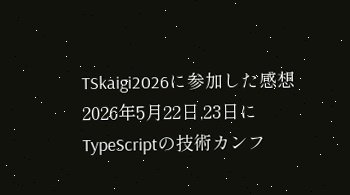TSkaigi2026に参加した感想
2026年5月22日,23日にTypeScriptの技術カンフ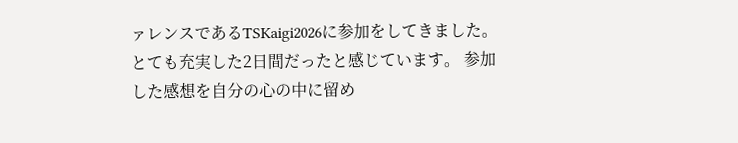ァレンスであるTSKaigi2026に参加をしてきました。
とても充実した2日間だったと感じています。 参加した感想を自分の心の中に留め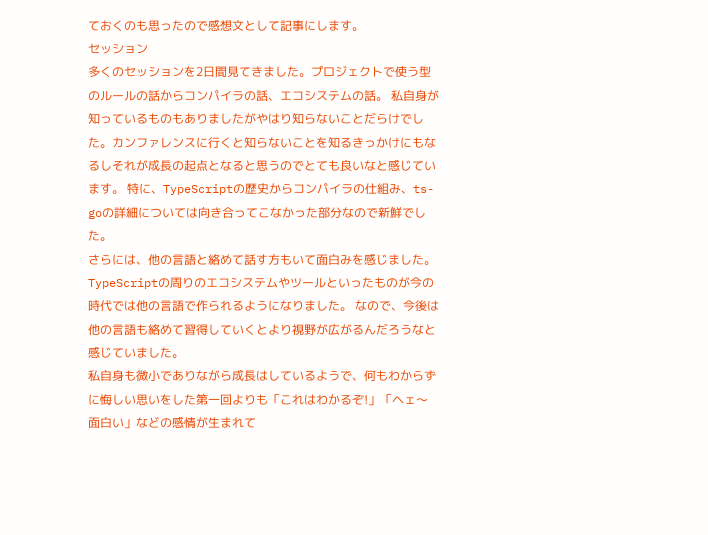ておくのも思ったので感想文として記事にします。
セッション
多くのセッションを2日間見てきました。プロジェクトで使う型のルールの話からコンパイラの話、エコシステムの話。 私自身が知っているものもありましたがやはり知らないことだらけでした。カンファレンスに行くと知らないことを知るきっかけにもなるしそれが成長の起点となると思うのでとても良いなと感じています。 特に、TypeScriptの歴史からコンパイラの仕組み、ts-goの詳細については向き合ってこなかった部分なので新鮮でした。
さらには、他の言語と絡めて話す方もいて面白みを感じました。 TypeScriptの周りのエコシステムやツールといったものが今の時代では他の言語で作られるようになりました。 なので、今後は他の言語も絡めて習得していくとより視野が広がるんだろうなと感じていました。
私自身も微小でありながら成長はしているようで、何もわからずに悔しい思いをした第一回よりも「これはわかるぞ!」「ヘェ〜面白い」などの感情が生まれて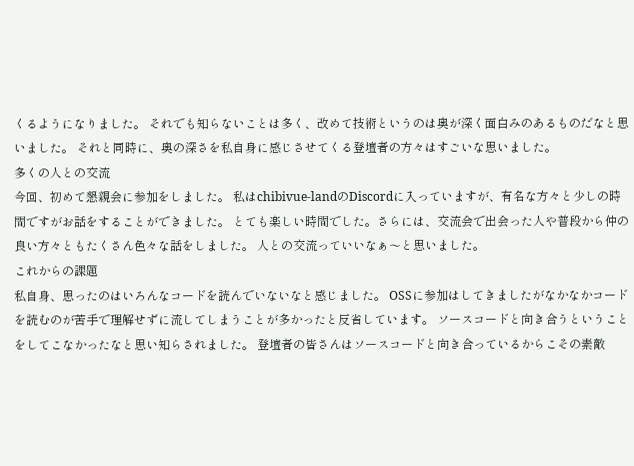くるようになりました。 それでも知らないことは多く、改めて技術というのは奥が深く面白みのあるものだなと思いました。 それと同時に、奥の深さを私自身に感じさせてくる登壇者の方々はすごいな思いました。
多くの人との交流
今回、初めて懇親会に参加をしました。 私はchibivue-landのDiscordに入っていますが、有名な方々と少しの時間ですがお話をすることができました。 とても楽しい時間でした。さらには、交流会で出会った人や普段から仲の良い方々ともたくさん色々な話をしました。 人との交流っていいなぁ〜と思いました。
これからの課題
私自身、思ったのはいろんなコードを読んでいないなと感じました。 OSSに参加はしてきましたがなかなかコードを読むのが苦手で理解せずに流してしまうことが多かったと反省しています。 ソースコードと向き合うということをしてこなかったなと思い知らされました。 登壇者の皆さんはソースコードと向き合っているからこその素敵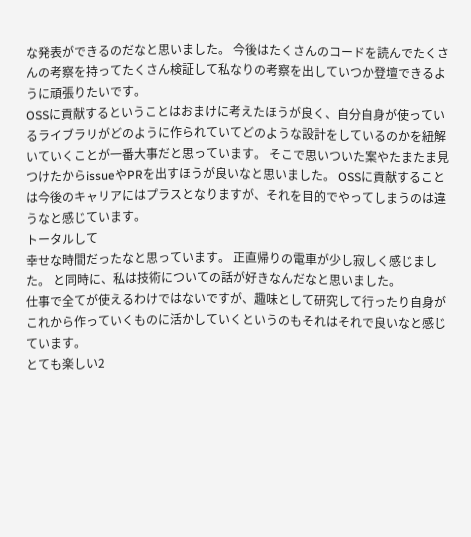な発表ができるのだなと思いました。 今後はたくさんのコードを読んでたくさんの考察を持ってたくさん検証して私なりの考察を出していつか登壇できるように頑張りたいです。
OSSに貢献するということはおまけに考えたほうが良く、自分自身が使っているライブラリがどのように作られていてどのような設計をしているのかを紐解いていくことが一番大事だと思っています。 そこで思いついた案やたまたま見つけたからissueやPRを出すほうが良いなと思いました。 OSSに貢献することは今後のキャリアにはプラスとなりますが、それを目的でやってしまうのは違うなと感じています。
トータルして
幸せな時間だったなと思っています。 正直帰りの電車が少し寂しく感じました。 と同時に、私は技術についての話が好きなんだなと思いました。
仕事で全てが使えるわけではないですが、趣味として研究して行ったり自身がこれから作っていくものに活かしていくというのもそれはそれで良いなと感じています。
とても楽しい2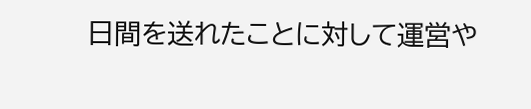日間を送れたことに対して運営や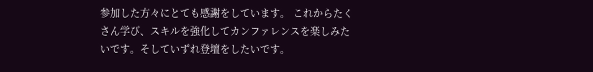参加した方々にとても感謝をしています。 これからたくさん学び、スキルを強化してカンファレンスを楽しみたいです。そしていずれ登壇をしたいです。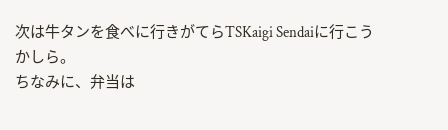次は牛タンを食べに行きがてらTSKaigi Sendaiに行こうかしら。
ちなみに、弁当は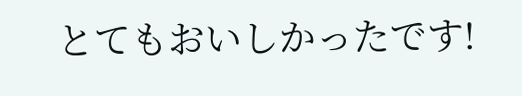とてもおいしかったです!